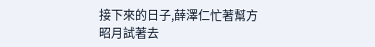接下來的日子,薛澤仁忙著幫方昭月試著去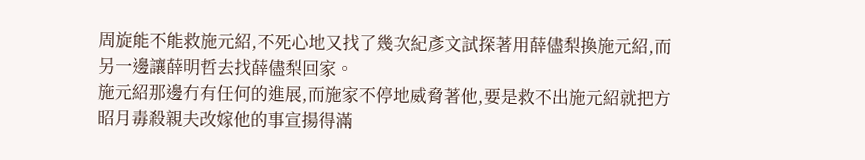周旋能不能救施元紹,不死心地又找了幾次紀彥文試探著用薛儘梨換施元紹,而另一邊讓薛明哲去找薛儘梨回家。
施元紹那邊冇有任何的進展,而施家不停地威脅著他,要是救不出施元紹就把方昭月毒殺親夫改嫁他的事宣揚得滿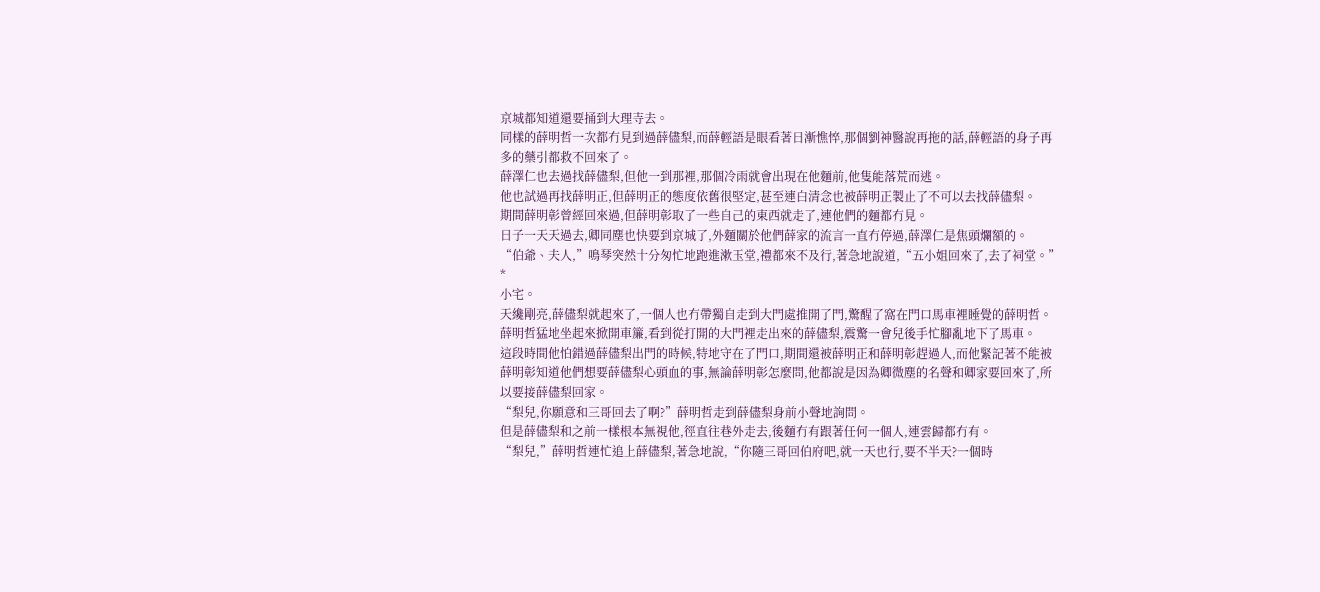京城都知道還要捅到大理寺去。
同樣的薛明哲一次都冇見到過薛儘梨,而薛輕語是眼看著日漸憔悴,那個劉神醫說再拖的話,薛輕語的身子再多的藥引都救不回來了。
薛澤仁也去過找薛儘梨,但他一到那裡,那個冷雨就會出現在他麵前,他隻能落荒而逃。
他也試過再找薛明正,但薛明正的態度依舊很堅定,甚至連白清念也被薛明正製止了不可以去找薛儘梨。
期間薛明彰曾經回來過,但薛明彰取了一些自己的東西就走了,連他們的麵都冇見。
日子一天天過去,卿同塵也快要到京城了,外麵關於他們薛家的流言一直冇停過,薛澤仁是焦頭爛額的。
“伯爺、夫人,”鳴琴突然十分匆忙地跑進漱玉堂,禮都來不及行,著急地說道,“五小姐回來了,去了祠堂。”
*
小宅。
天纔剛亮,薛儘梨就起來了,一個人也冇帶獨自走到大門處推開了門,驚醒了窩在門口馬車裡睡覺的薛明哲。
薛明哲猛地坐起來掀開車簾,看到從打開的大門裡走出來的薛儘梨,震驚一會兒後手忙腳亂地下了馬車。
這段時間他怕錯過薛儘梨出門的時候,特地守在了門口,期間還被薛明正和薛明彰趕過人,而他緊記著不能被薛明彰知道他們想要薛儘梨心頭血的事,無論薛明彰怎麼問,他都說是因為卿微塵的名聲和卿家要回來了,所以要接薛儘梨回家。
“梨兒,你願意和三哥回去了啊?”薛明哲走到薛儘梨身前小聲地詢問。
但是薛儘梨和之前一樣根本無視他,徑直往巷外走去,後麵冇有跟著任何一個人,連雲歸都冇有。
“梨兒,”薛明哲連忙追上薛儘梨,著急地說,“你隨三哥回伯府吧,就一天也行,要不半天?一個時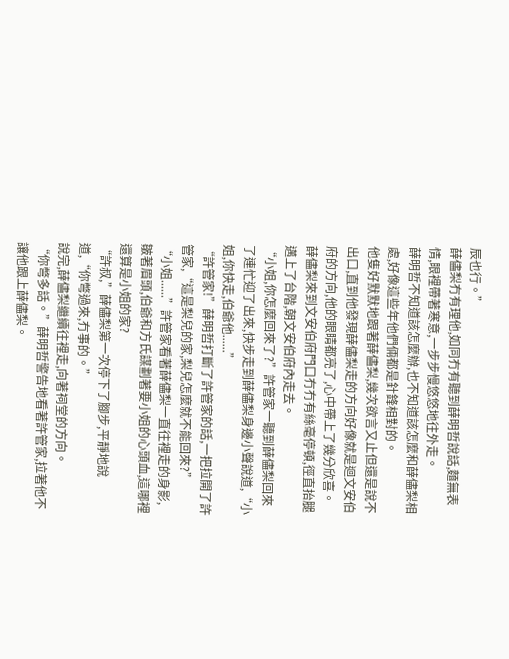辰也行。”
薛儘梨冇有理他,如同冇有聽到薛明哲說話,麵無表情,眼裡帶著寒意,一步步慢悠悠地往外走。
薛明哲不知道該怎麼辦,也不知道該怎麼和薛儘梨相處,好像這些年他們倆都是針鋒相對的。
他隻好默默地跟著薛儘梨,幾次欲言又止但還是說不出口,直到他發現薛儘梨走的方向好像就是迴文安伯府的方向,他的眼睛都亮了,心中帶上了幾分欣喜。
薛儘梨來到文安伯府門口冇冇有絲毫停頓,徑直抬腿邁上了台階,朝文安伯府內走去。
“小姐,你怎麼回來了?”許管家一聽到薛儘梨回來了連忙迎了出來,快步走到薛儘梨身邊小聲說道,“小姐,你快走,伯爺他......”
“許管家!”薛明哲打斷了許管家的話,一把拉開了許管家,“這是梨兒的家,梨兒怎麼就不能回來?”
“小姐......”許管家看著薛儘梨一直往裡走的身影,皺著眉頭,伯爺和方氏謀劃著要小姐的心頭血,這哪裡還算是小姐的家?
“許叔,”薛儘梨第一次停下了腳步,平靜地說道,“你彆過來,冇事的。”
說完,薛儘梨繼續往裡走,向著祠堂的方向。
“你彆多話。”薛明哲警告地看著許管家,拉著他不讓他跟上薛儘梨。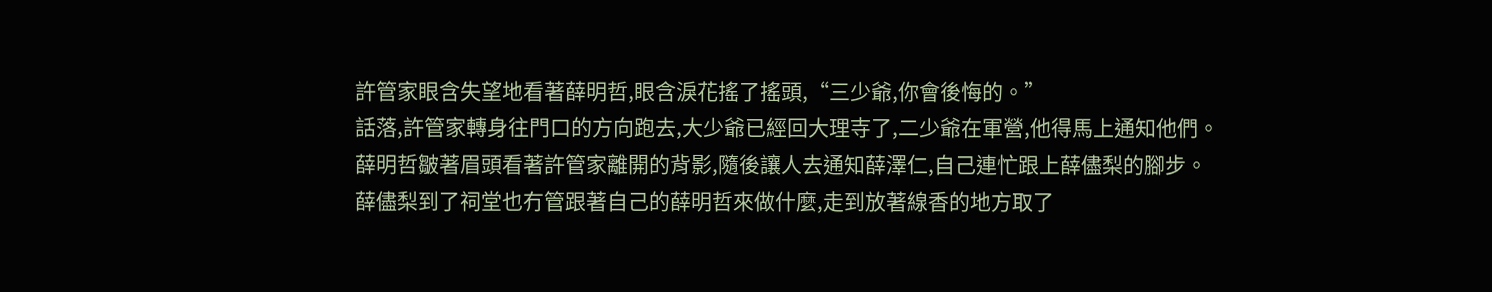許管家眼含失望地看著薛明哲,眼含淚花搖了搖頭,“三少爺,你會後悔的。”
話落,許管家轉身往門口的方向跑去,大少爺已經回大理寺了,二少爺在軍營,他得馬上通知他們。
薛明哲皺著眉頭看著許管家離開的背影,隨後讓人去通知薛澤仁,自己連忙跟上薛儘梨的腳步。
薛儘梨到了祠堂也冇管跟著自己的薛明哲來做什麼,走到放著線香的地方取了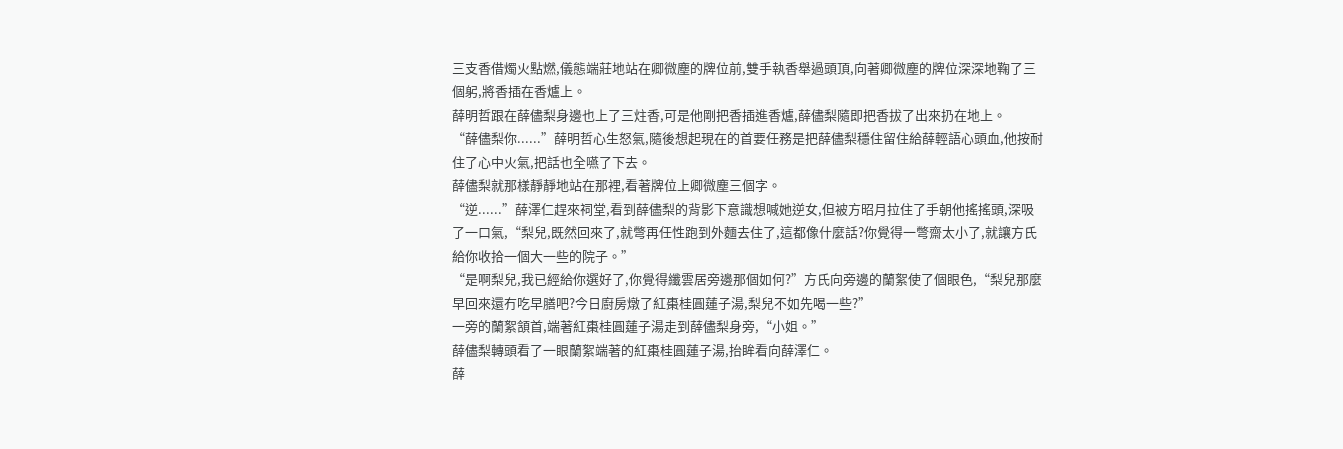三支香借燭火點燃,儀態端莊地站在卿微塵的牌位前,雙手執香舉過頭頂,向著卿微塵的牌位深深地鞠了三個躬,將香插在香爐上。
薛明哲跟在薛儘梨身邊也上了三炷香,可是他剛把香插進香爐,薛儘梨隨即把香拔了出來扔在地上。
“薛儘梨你......”薛明哲心生怒氣,隨後想起現在的首要任務是把薛儘梨穩住留住給薛輕語心頭血,他按耐住了心中火氣,把話也全嚥了下去。
薛儘梨就那樣靜靜地站在那裡,看著牌位上卿微塵三個字。
“逆......”薛澤仁趕來祠堂,看到薛儘梨的背影下意識想喊她逆女,但被方昭月拉住了手朝他搖搖頭,深吸了一口氣,“梨兒,既然回來了,就彆再任性跑到外麵去住了,這都像什麼話?你覺得一彆齋太小了,就讓方氏給你收拾一個大一些的院子。”
“是啊梨兒,我已經給你選好了,你覺得纖雲居旁邊那個如何?”方氏向旁邊的蘭絮使了個眼色,“梨兒那麼早回來還冇吃早膳吧?今日廚房燉了紅棗桂圓蓮子湯,梨兒不如先喝一些?”
一旁的蘭絮頷首,端著紅棗桂圓蓮子湯走到薛儘梨身旁,“小姐。”
薛儘梨轉頭看了一眼蘭絮端著的紅棗桂圓蓮子湯,抬眸看向薛澤仁。
薛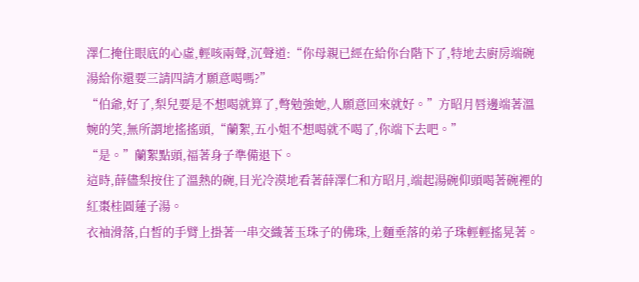澤仁掩住眼底的心虛,輕咳兩聲,沉聲道:“你母親已經在給你台階下了,特地去廚房端碗湯給你還要三請四請才願意喝嗎?”
“伯爺,好了,梨兒要是不想喝就算了,彆勉強她,人願意回來就好。”方昭月唇邊端著溫婉的笑,無所謂地搖搖頭,“蘭絮,五小姐不想喝就不喝了,你端下去吧。”
“是。”蘭絮點頭,福著身子準備退下。
這時,薛儘梨按住了溫熱的碗,目光冷漠地看著薛澤仁和方昭月,端起湯碗仰頭喝著碗裡的紅棗桂圓蓮子湯。
衣袖滑落,白皙的手臂上掛著一串交織著玉珠子的佛珠,上麵垂落的弟子珠輕輕搖晃著。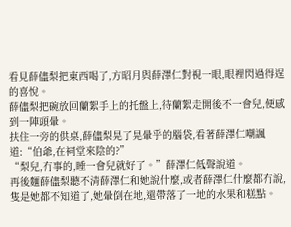看見薛儘梨把東西喝了,方昭月與薛澤仁對視一眼,眼裡閃過得逞的喜悅。
薛儘梨把碗放回蘭絮手上的托盤上,待蘭絮走開後不一會兒,便感到一陣頭暈。
扶住一旁的供桌,薛儘梨晃了晃暈乎的腦袋,看著薛澤仁嘲諷道:“伯爺,在祠堂來陰的?”
“梨兒,冇事的,睡一會兒就好了。”薛澤仁低聲說道。
再後麵薛儘梨聽不清薛澤仁和她說什麼,或者薛澤仁什麼都冇說,隻是她都不知道了,她暈倒在地,還帶落了一地的水果和糕點。